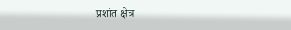प्रशांत क्षेत्र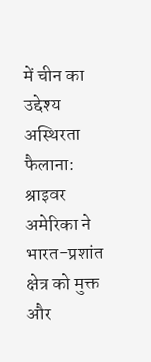में चीन का उद्देश्य अस्थिरता फैलाना: श्राइवर
अमेरिका ने भारत-प्रशांत क्षेत्र को मुक्त और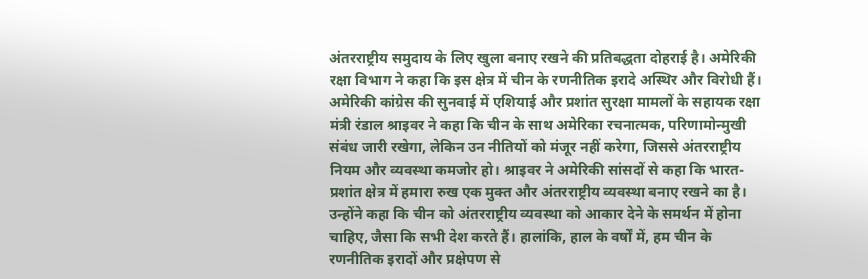अंतरराष्ट्रीय समुदाय के लिए खुला बनाए रखने की प्रतिबद्धता दोहराई है। अमेरिकी रक्षा विभाग ने कहा कि इस क्षेत्र में चीन के रणनीतिक इरादे अस्थिर और विरोधी हैं। अमेरिकी कांग्रेस की सुनवाई में एशियाई और प्रशांत सुरक्षा मामलों के सहायक रक्षा मंत्री रंडाल श्राइवर ने कहा कि चीन के साथ अमेरिका रचनात्मक, परिणामोन्मुखी संबंध जारी रखेगा, लेकिन उन नीतियों को मंजूर नहीं करेगा, जिससे अंतरराष्ट्रीय नियम और व्यवस्था कमजोर हो। श्राइवर ने अमेरिकी सांसदों से कहा कि भारत-प्रशांत क्षेत्र में हमारा रुख एक मुक्त और अंतरराष्ट्रीय व्यवस्था बनाए रखने का है। उन्होंने कहा कि चीन को अंतरराष्ट्रीय व्यवस्था को आकार देने के समर्थन में होना चाहिए, जैसा कि सभी देश करते हैं। हालांकि, हाल के वर्षों में, हम चीन के रणनीतिक इरादों और प्रक्षेपण से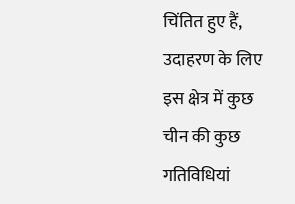चिंतित हुए हैं, उदाहरण के लिए इस क्षेत्र में कुछ चीन की कुछ गतिविधियां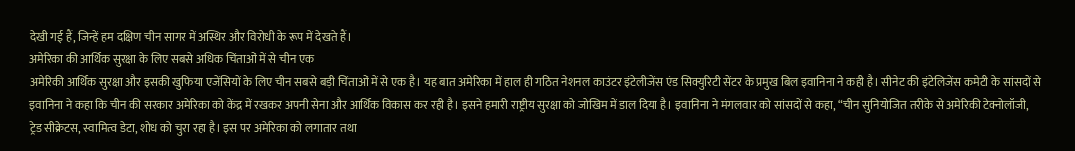देखी गई हैं, जिन्हें हम दक्षिण चीन सागर में अस्थिर और विरोधी के रूप में देखते हैं।
अमेरिका की आर्थिक सुरक्षा के लिए सबसे अधिक चिंताओं में से चीन एक
अमेरिकी आर्थिक सुरक्षा और इसकी खुफिया एजेंसियों के लिए चीन सबसे बड़ी चिंताओं में से एक है। यह बात अमेरिका में हाल ही गठित नेशनल काउंटर इंटेलीजेंस एंड सिक्युरिटी सेंटर के प्रमुख बिल इवानिना ने कही है। सीनेट की इंटेलिजेंस कमेटी के सांसदों से इवानिना ने कहा कि चीन की सरकार अमेरिका को केंद्र में रखकर अपनी सेना और आर्थिक विकास कर रही है। इसने हमारी राष्ट्रीय सुरक्षा को जोखिम में डाल दिया है। इवानिना ने मंगलवार को सांसदों से कहा, “चीन सुनियोजित तरीके से अमेरिकी टेक्नोलॉजी, ट्रेड सीक्रेटस, स्वामित्व डेटा, शोध को चुरा रहा है। इस पर अमेरिका को लगातार तथा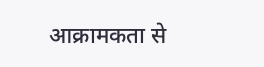आक्रामकता से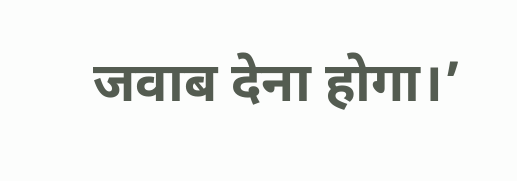जवाब देना होगा।’